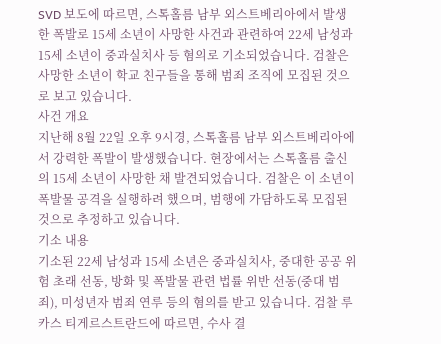SVD 보도에 따르면, 스톡홀름 남부 외스트베리아에서 발생한 폭발로 15세 소년이 사망한 사건과 관련하여 22세 남성과 15세 소년이 중과실치사 등 혐의로 기소되었습니다. 검찰은 사망한 소년이 학교 친구들을 통해 범죄 조직에 모집된 것으로 보고 있습니다.
사건 개요
지난해 8월 22일 오후 9시경, 스톡홀름 남부 외스트베리아에서 강력한 폭발이 발생했습니다. 현장에서는 스톡홀름 출신의 15세 소년이 사망한 채 발견되었습니다. 검찰은 이 소년이 폭발물 공격을 실행하려 했으며, 범행에 가담하도록 모집된 것으로 추정하고 있습니다.
기소 내용
기소된 22세 남성과 15세 소년은 중과실치사, 중대한 공공 위험 초래 선동, 방화 및 폭발물 관련 법률 위반 선동(중대 범죄), 미성년자 범죄 연루 등의 혐의를 받고 있습니다. 검찰 루카스 티게르스트란드에 따르면, 수사 결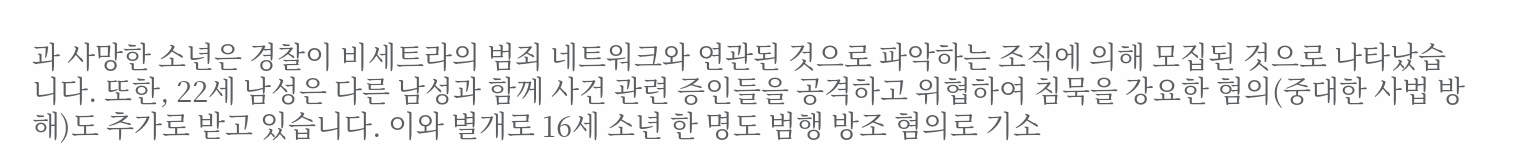과 사망한 소년은 경찰이 비세트라의 범죄 네트워크와 연관된 것으로 파악하는 조직에 의해 모집된 것으로 나타났습니다. 또한, 22세 남성은 다른 남성과 함께 사건 관련 증인들을 공격하고 위협하여 침묵을 강요한 혐의(중대한 사법 방해)도 추가로 받고 있습니다. 이와 별개로 16세 소년 한 명도 범행 방조 혐의로 기소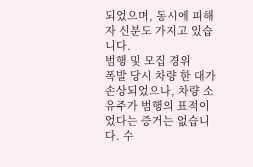되었으며, 동시에 피해자 신분도 가지고 있습니다.
범행 및 모집 경위
폭발 당시 차량 한 대가 손상되었으나, 차량 소유주가 범행의 표적이었다는 증거는 없습니다. 수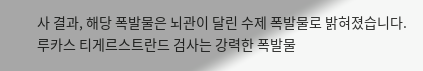사 결과, 해당 폭발물은 뇌관이 달린 수제 폭발물로 밝혀졌습니다. 루카스 티게르스트란드 검사는 강력한 폭발물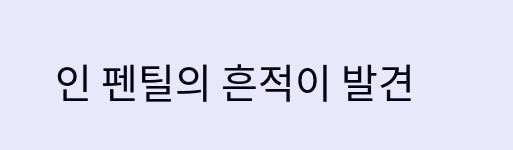인 펜틸의 흔적이 발견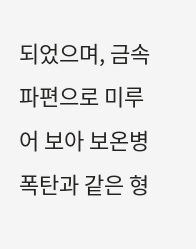되었으며, 금속 파편으로 미루어 보아 보온병 폭탄과 같은 형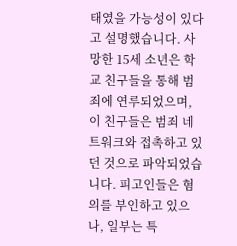태였을 가능성이 있다고 설명했습니다. 사망한 15세 소년은 학교 친구들을 통해 범죄에 연루되었으며, 이 친구들은 범죄 네트워크와 접촉하고 있던 것으로 파악되었습니다. 피고인들은 혐의를 부인하고 있으나, 일부는 특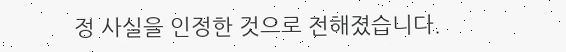정 사실을 인정한 것으로 전해졌습니다.